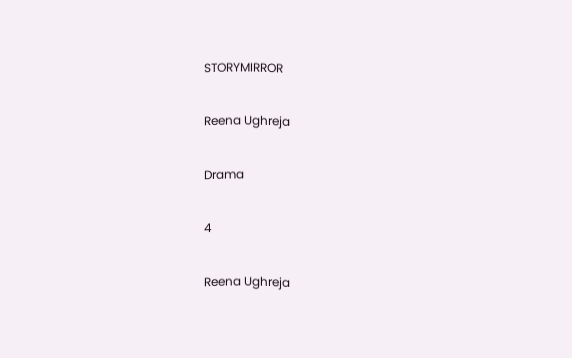STORYMIRROR

Reena Ughreja

Drama

4

Reena Ughreja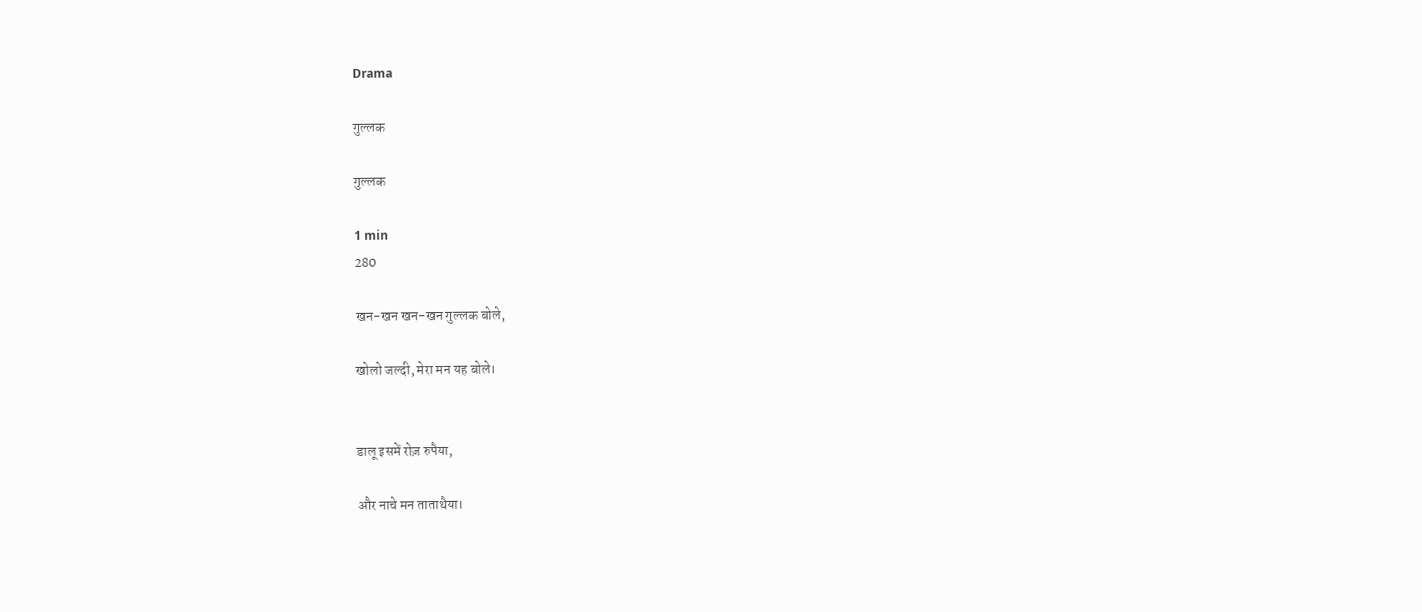Drama

गुल्लक

गुल्लक

1 min
280

खन-खन खन-खन गुल्लक बोले,

खोलो जल्दी, मेरा मन यह बोले।


डालू इसमें रोज़ रुपैया,

और नाचे मन ताताथैया।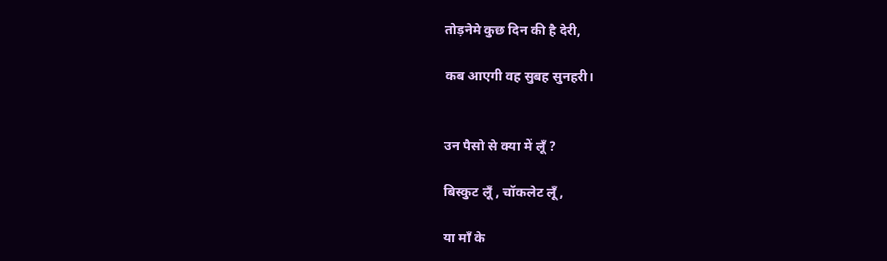तोड़नेमे कुछ दिन की है देरी,

कब आएगी वह सुबह सुनहरी।


उन पैसो से क्या में लूँ ?

बिस्कुट लूँ , चॉकलेट लूँ,

या माँ के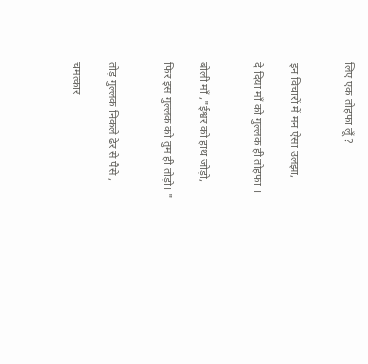लिए एक तोहफा लूँ ?


इन विचारों में मन ऐसा उलझा,

दे दिया माँ को गुल्लक ही तोहफा ।


बोली माँ ,"ईश्वर को हाथ जोड़ो,

फिर इस गुल्लक को तुम ही तोड़ो। "


तोड़ गुल्लक निकले ढेर से पैसे ,

चमत्कार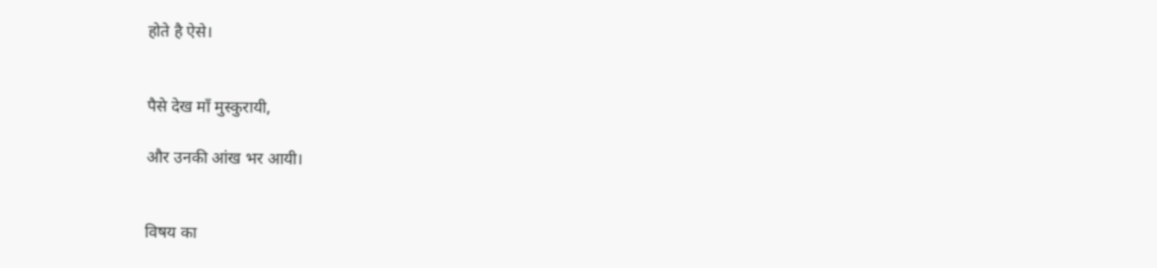होते है ऐसे।


पैसे देख माँ मुस्कुरायी,

और उनकी आंख भर आयी।


विषय का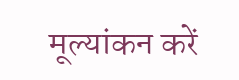मूल्यांकन करें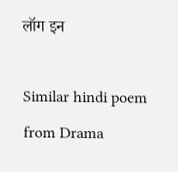लॉग इन

Similar hindi poem from Drama